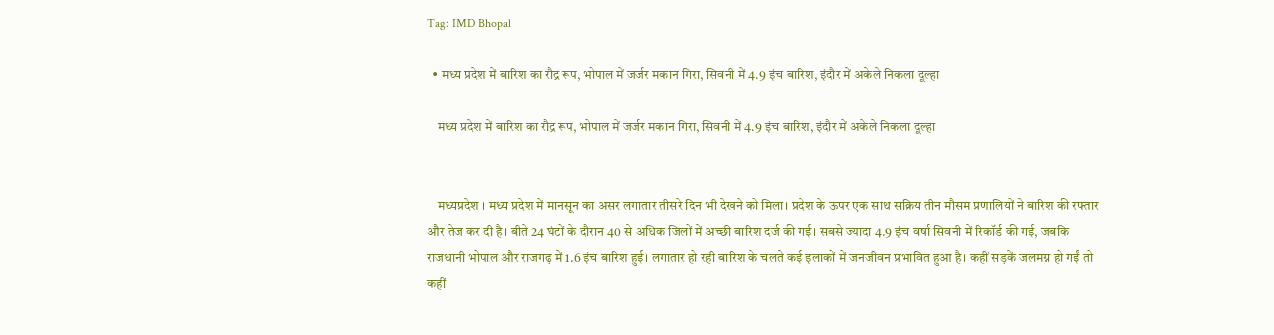Tag: IMD Bhopal

  • मध्य प्रदेश में बारिश का रौद्र रूप, भोपाल में जर्जर मकान गिरा, सिवनी में 4.9 इंच बारिश, इंदौर में अकेले निकला दूल्हा

    मध्य प्रदेश में बारिश का रौद्र रूप, भोपाल में जर्जर मकान गिरा, सिवनी में 4.9 इंच बारिश, इंदौर में अकेले निकला दूल्हा


    मध्यप्रदेश । मध्य प्रदेश में मानसून का असर लगातार तीसरे दिन भी देखने को मिला। प्रदेश के ऊपर एक साथ सक्रिय तीन मौसम प्रणालियों ने बारिश की रफ्तार और तेज कर दी है। बीते 24 घंटों के दौरान 40 से अधिक जिलों में अच्छी बारिश दर्ज की गई। सबसे ज्यादा 4.9 इंच वर्षा सिवनी में रिकॉर्ड की गई, जबकि राजधानी भोपाल और राजगढ़ में 1.6 इंच बारिश हुई। लगातार हो रही बारिश के चलते कई इलाकों में जनजीवन प्रभावित हुआ है। कहीं सड़कें जलमग्न हो गईं तो कहीं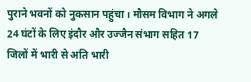पुराने भवनों को नुकसान पहुंचा। मौसम विभाग ने अगले 24 घंटों के लिए इंदौर और उज्जैन संभाग सहित 17 जिलों में भारी से अति भारी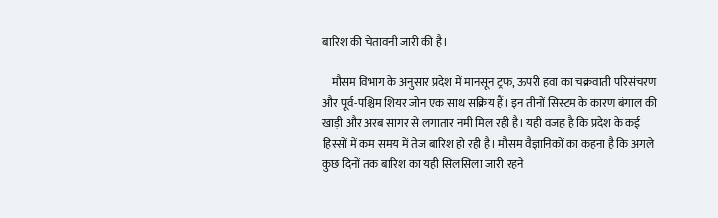बारिश की चेतावनी जारी की है।

    मौसम विभाग के अनुसार प्रदेश में मानसून ट्रफ, ऊपरी हवा का चक्रवाती परिसंचरण और पूर्व-पश्चिम शियर जोन एक साथ सक्रिय हैं। इन तीनों सिस्टम के कारण बंगाल की खाड़ी और अरब सागर से लगातार नमी मिल रही है। यही वजह है कि प्रदेश के कई हिस्सों में कम समय में तेज बारिश हो रही है। मौसम वैज्ञानिकों का कहना है कि अगले कुछ दिनों तक बारिश का यही सिलसिला जारी रहने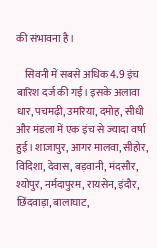की संभावना है।

    सिवनी में सबसे अधिक 4.9 इंच बारिश दर्ज की गई। इसके अलावा धार, पचमढ़ी, उमरिया, दमोह, सीधी और मंडला में एक इंच से ज्यादा वर्षा हुई। शाजापुर, आगर मालवा, सीहोर, विदिशा, देवास, बड़वानी, मंदसौर, श्योपुर, नर्मदापुरम, रायसेन, इंदौर, छिंदवाड़ा, बालाघाट,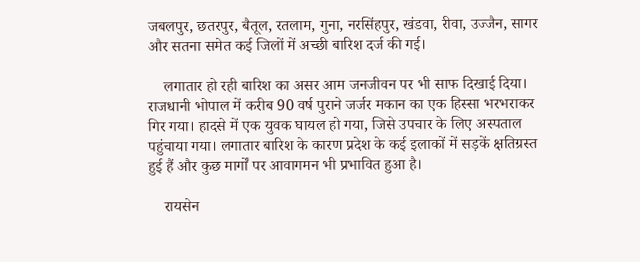जबलपुर, छतरपुर, बैतूल, रतलाम, गुना, नरसिंहपुर, खंडवा, रीवा, उज्जैन, सागर और सतना समेत कई जिलों में अच्छी बारिश दर्ज की गई।

    लगातार हो रही बारिश का असर आम जनजीवन पर भी साफ दिखाई दिया। राजधानी भोपाल में करीब 90 वर्ष पुराने जर्जर मकान का एक हिस्सा भरभराकर गिर गया। हादसे में एक युवक घायल हो गया, जिसे उपचार के लिए अस्पताल पहुंचाया गया। लगातार बारिश के कारण प्रदेश के कई इलाकों में सड़कें क्षतिग्रस्त हुई हैं और कुछ मार्गों पर आवागमन भी प्रभावित हुआ है।

    रायसेन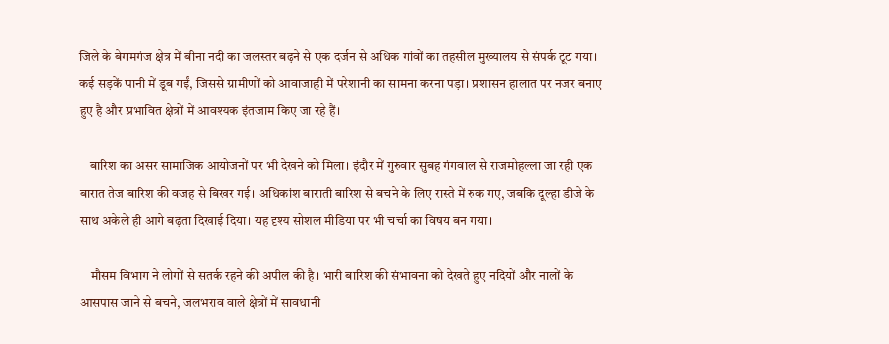जिले के बेगमगंज क्षेत्र में बीना नदी का जलस्तर बढ़ने से एक दर्जन से अधिक गांवों का तहसील मुख्यालय से संपर्क टूट गया। कई सड़कें पानी में डूब गईं, जिससे ग्रामीणों को आवाजाही में परेशानी का सामना करना पड़ा। प्रशासन हालात पर नजर बनाए हुए है और प्रभावित क्षेत्रों में आवश्यक इंतजाम किए जा रहे हैं।

    बारिश का असर सामाजिक आयोजनों पर भी देखने को मिला। इंदौर में गुरुवार सुबह गंगवाल से राजमोहल्ला जा रही एक बारात तेज बारिश की वजह से बिखर गई। अधिकांश बाराती बारिश से बचने के लिए रास्ते में रुक गए, जबकि दूल्हा डीजे के साथ अकेले ही आगे बढ़ता दिखाई दिया। यह दृश्य सोशल मीडिया पर भी चर्चा का विषय बन गया।

    मौसम विभाग ने लोगों से सतर्क रहने की अपील की है। भारी बारिश की संभावना को देखते हुए नदियों और नालों के आसपास जाने से बचने, जलभराव वाले क्षेत्रों में सावधानी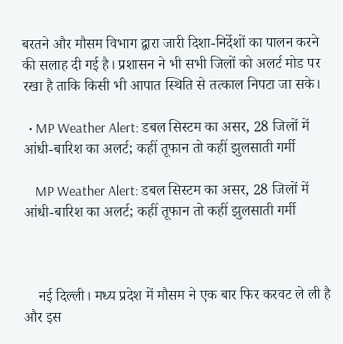बरतने और मौसम विभाग द्वारा जारी दिशा-निर्देशों का पालन करने की सलाह दी गई है। प्रशासन ने भी सभी जिलों को अलर्ट मोड पर रखा है ताकि किसी भी आपात स्थिति से तत्काल निपटा जा सके।

  • MP Weather Alert: डबल सिस्टम का असर, 28 जिलों में आंधी-बारिश का अलर्ट; कहीं तूफान तो कहीं झुलसाती गर्मी

    MP Weather Alert: डबल सिस्टम का असर, 28 जिलों में आंधी-बारिश का अलर्ट; कहीं तूफान तो कहीं झुलसाती गर्मी



    नई दिल्ली। मध्य प्रदेश में मौसम ने एक बार फिर करवट ले ली है और इस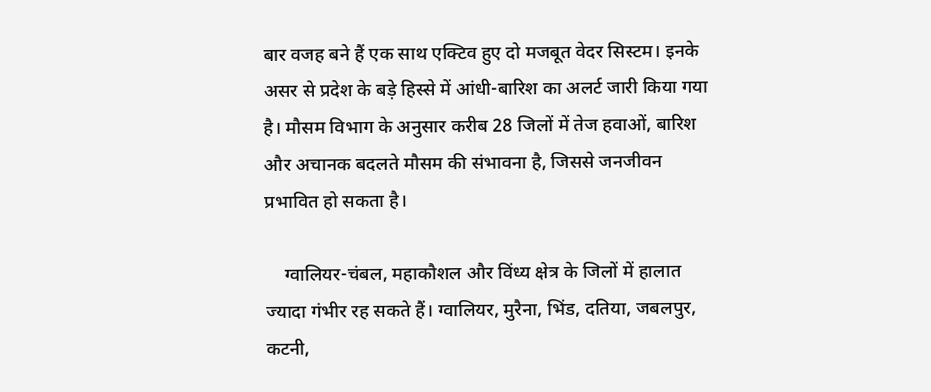बार वजह बने हैं एक साथ एक्टिव हुए दो मजबूत वेदर सिस्टम। इनके असर से प्रदेश के बड़े हिस्से में आंधी-बारिश का अलर्ट जारी किया गया है। मौसम विभाग के अनुसार करीब 28 जिलों में तेज हवाओं, बारिश और अचानक बदलते मौसम की संभावना है, जिससे जनजीवन प्रभावित हो सकता है।

    ग्वालियर-चंबल, महाकौशल और विंध्य क्षेत्र के जिलों में हालात ज्यादा गंभीर रह सकते हैं। ग्वालियर, मुरैना, भिंड, दतिया, जबलपुर, कटनी,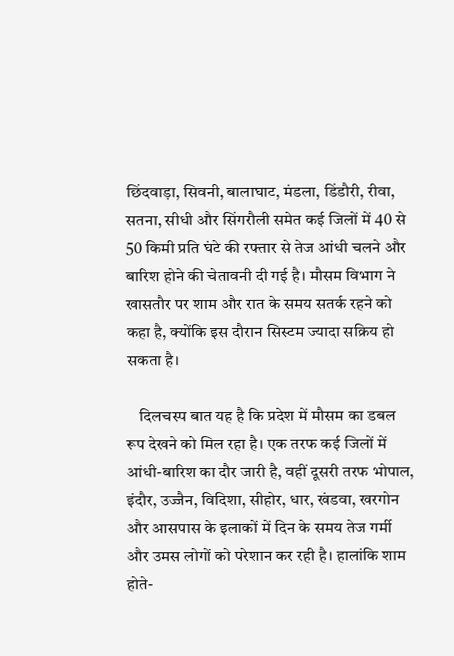छिंदवाड़ा, सिवनी, बालाघाट, मंडला, डिंडौरी, रीवा, सतना, सीधी और सिंगरौली समेत कई जिलों में 40 से 50 किमी प्रति घंटे की रफ्तार से तेज आंधी चलने और बारिश होने की चेतावनी दी गई है। मौसम विभाग ने खासतौर पर शाम और रात के समय सतर्क रहने को कहा है, क्योंकि इस दौरान सिस्टम ज्यादा सक्रिय हो सकता है।

    दिलचस्प बात यह है कि प्रदेश में मौसम का डबल रूप देखने को मिल रहा है। एक तरफ कई जिलों में आंधी-बारिश का दौर जारी है, वहीं दूसरी तरफ भोपाल, इंदौर, उज्जैन, विदिशा, सीहोर, धार, खंडवा, खरगोन और आसपास के इलाकों में दिन के समय तेज गर्मी और उमस लोगों को परेशान कर रही है। हालांकि शाम होते-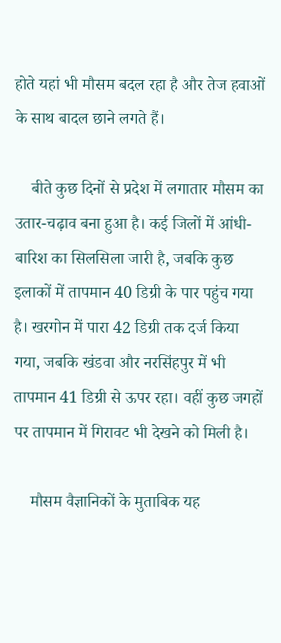होते यहां भी मौसम बदल रहा है और तेज हवाओं के साथ बादल छाने लगते हैं।

    बीते कुछ दिनों से प्रदेश में लगातार मौसम का उतार-चढ़ाव बना हुआ है। कई जिलों में आंधी-बारिश का सिलसिला जारी है, जबकि कुछ इलाकों में तापमान 40 डिग्री के पार पहुंच गया है। खरगोन में पारा 42 डिग्री तक दर्ज किया गया, जबकि खंडवा और नरसिंहपुर में भी तापमान 41 डिग्री से ऊपर रहा। वहीं कुछ जगहों पर तापमान में गिरावट भी देखने को मिली है।

    मौसम वैज्ञानिकों के मुताबिक यह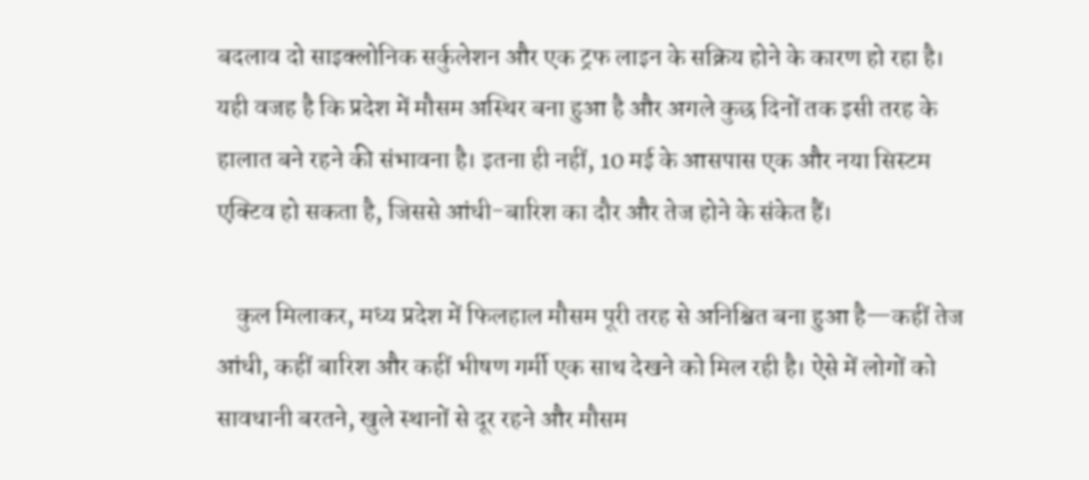बदलाव दो साइक्लोनिक सर्कुलेशन और एक ट्रफ लाइन के सक्रिय होने के कारण हो रहा है। यही वजह है कि प्रदेश में मौसम अस्थिर बना हुआ है और अगले कुछ दिनों तक इसी तरह के हालात बने रहने की संभावना है। इतना ही नहीं, 10 मई के आसपास एक और नया सिस्टम एक्टिव हो सकता है, जिससे आंधी-बारिश का दौर और तेज होने के संकेत हैं।

    कुल मिलाकर, मध्य प्रदेश में फिलहाल मौसम पूरी तरह से अनिश्चित बना हुआ है—कहीं तेज आंधी, कहीं बारिश और कहीं भीषण गर्मी एक साथ देखने को मिल रही है। ऐसे में लोगों को सावधानी बरतने, खुले स्थानों से दूर रहने और मौसम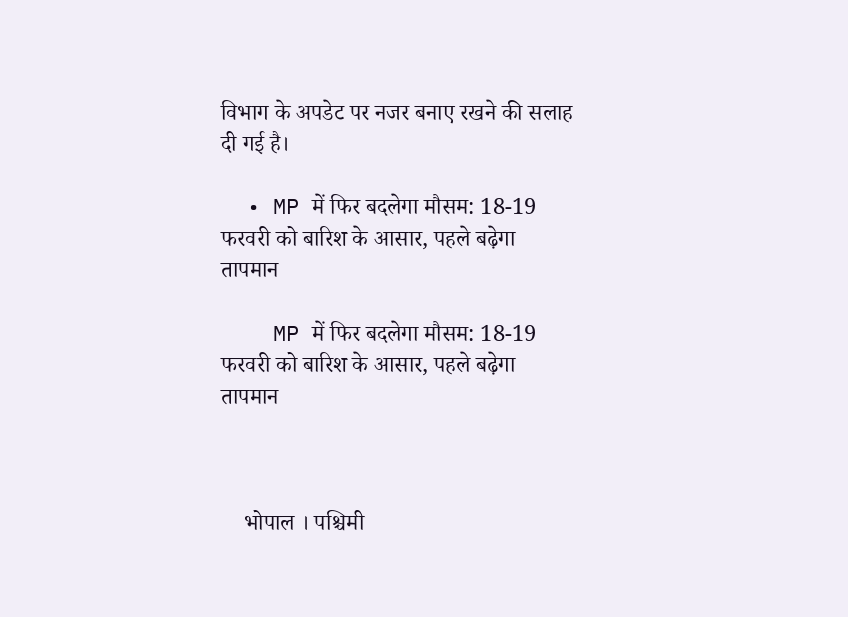विभाग के अपडेट पर नजर बनाए रखने की सलाह दी गई है।

  • MP में फिर बदलेगा मौसम: 18-19 फरवरी को बारिश के आसार, पहले बढ़ेगा तापमान

    MP में फिर बदलेगा मौसम: 18-19 फरवरी को बारिश के आसार, पहले बढ़ेगा तापमान



    भोपाल । पश्चिमी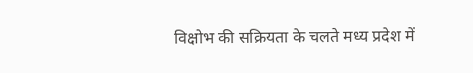विक्षोभ की सक्रियता के चलते मध्य प्रदेश में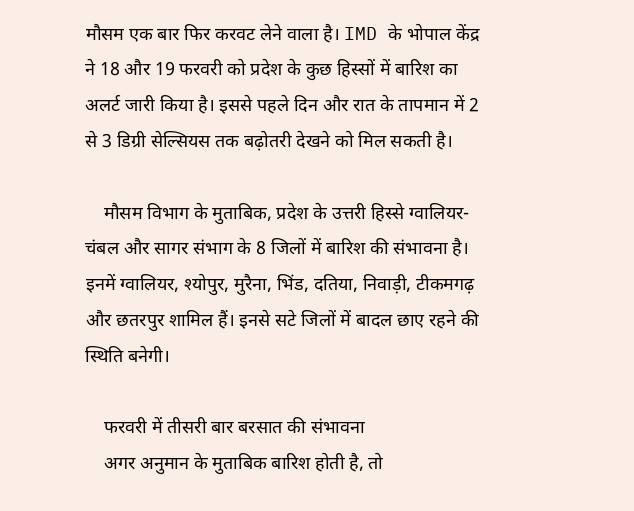मौसम एक बार फिर करवट लेने वाला है। IMD के भोपाल केंद्र ने 18 और 19 फरवरी को प्रदेश के कुछ हिस्सों में बारिश का अलर्ट जारी किया है। इससे पहले दिन और रात के तापमान में 2 से 3 डिग्री सेल्सियस तक बढ़ोतरी देखने को मिल सकती है।

    मौसम विभाग के मुताबिक, प्रदेश के उत्तरी हिस्से ग्वालियर-चंबल और सागर संभाग के 8 जिलों में बारिश की संभावना है। इनमें ग्वालियर, श्योपुर, मुरैना, भिंड, दतिया, निवाड़ी, टीकमगढ़ और छतरपुर शामिल हैं। इनसे सटे जिलों में बादल छाए रहने की स्थिति बनेगी।

    फरवरी में तीसरी बार बरसात की संभावना
    अगर अनुमान के मुताबिक बारिश होती है, तो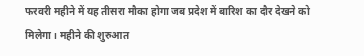फरवरी महीने में यह तीसरा मौका होगा जब प्रदेश में बारिश का दौर देखने को मिलेगा। महीने की शुरुआत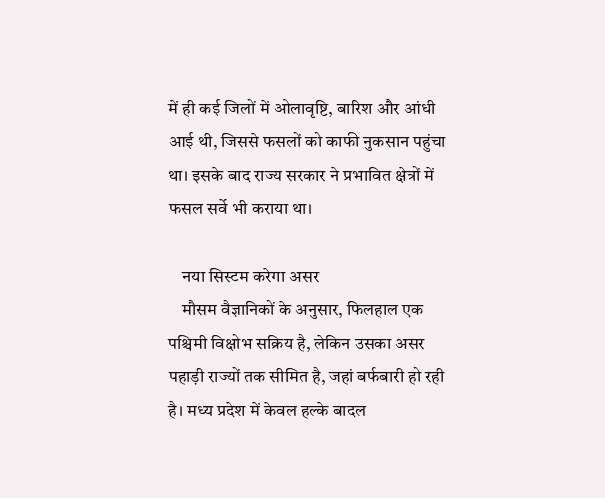में ही कई जिलों में ओलावृष्टि, बारिश और आंधी आई थी, जिससे फसलों को काफी नुकसान पहुंचा था। इसके बाद राज्य सरकार ने प्रभावित क्षेत्रों में फसल सर्वे भी कराया था।

    नया सिस्टम करेगा असर
    मौसम वैज्ञानिकों के अनुसार, फिलहाल एक पश्चिमी विक्षोभ सक्रिय है, लेकिन उसका असर पहाड़ी राज्यों तक सीमित है, जहां बर्फबारी हो रही है। मध्य प्रदेश में केवल हल्के बादल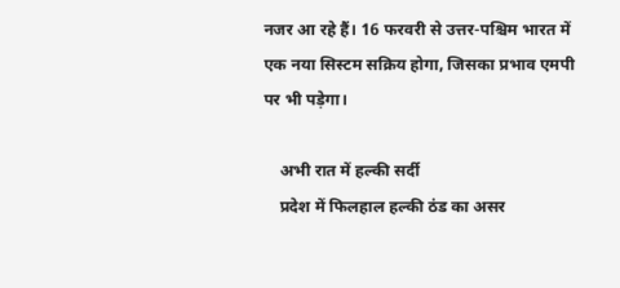नजर आ रहे हैं। 16 फरवरी से उत्तर-पश्चिम भारत में एक नया सिस्टम सक्रिय होगा, जिसका प्रभाव एमपी पर भी पड़ेगा।

    अभी रात में हल्की सर्दी
    प्रदेश में फिलहाल हल्की ठंड का असर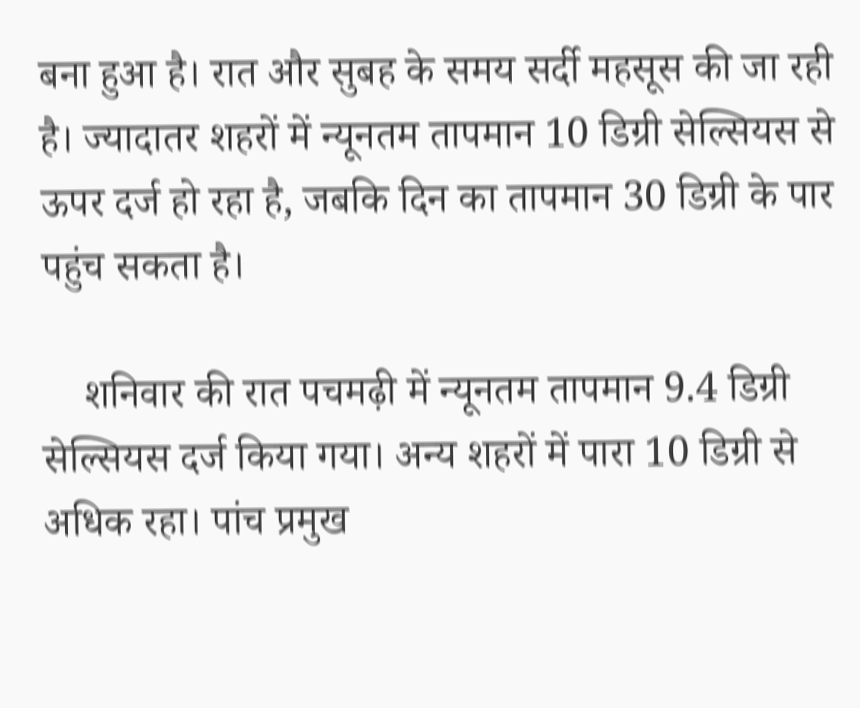बना हुआ है। रात और सुबह के समय सर्दी महसूस की जा रही है। ज्यादातर शहरों में न्यूनतम तापमान 10 डिग्री सेल्सियस से ऊपर दर्ज हो रहा है, जबकि दिन का तापमान 30 डिग्री के पार पहुंच सकता है।

    शनिवार की रात पचमढ़ी में न्यूनतम तापमान 9.4 डिग्री सेल्सियस दर्ज किया गया। अन्य शहरों में पारा 10 डिग्री से अधिक रहा। पांच प्रमुख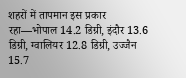शहरों में तापमान इस प्रकार रहा—भोपाल 14.2 डिग्री, इंदौर 13.6 डिग्री, ग्वालियर 12.8 डिग्री, उज्जैन 15.7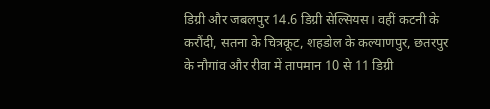डिग्री और जबलपुर 14.6 डिग्री सेल्सियस। वहीं कटनी के करौंदी, सतना के चित्रकूट, शहडोल के कल्याणपुर, छतरपुर के नौगांव और रीवा में तापमान 10 से 11 डिग्री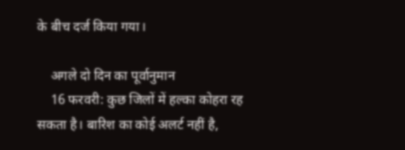के बीच दर्ज किया गया।

    अगले दो दिन का पूर्वानुमान
    16 फरवरी: कुछ जिलों में हल्का कोहरा रह सकता है। बारिश का कोई अलर्ट नहीं है,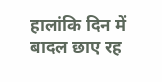हालांकि दिन में बादल छाए रह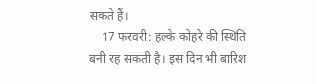सकते हैं।
    17 फरवरी: हल्के कोहरे की स्थिति बनी रह सकती है। इस दिन भी बारिश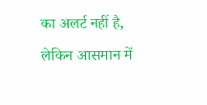का अलर्ट नहीं है, लेकिन आसमान में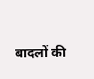बादलों की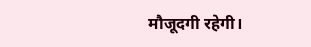मौजूदगी रहेगी।